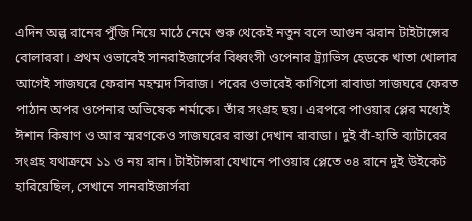এদিন অল্প রানের পুঁজি নিয়ে মাঠে নেমে শুরু থেকেই নতুন বলে আগুন ঝরান টাইটান্সের বোলাররা। প্রথম ওভারেই সানরাইজার্সের বিধ্বংসী ওপেনার ট্র্যাভিস হেডকে খাতা খোলার আগেই সাজঘরে ফেরান মহম্মদ সিরাজ। পরের ওভারেই কাগিসো রাবাডা সাজঘরে ফেরত পাঠান অপর ওপেনার অভিষেক শর্মাকে। তাঁর সংগ্রহ ছয়। এরপরে পাওয়ার প্লের মধ্যেই ঈশান কিষাণ ও আর স্মরণকেও সাজঘরের রাস্তা দেখান রাবাডা। দুই বাঁ-হাতি ব্যাটারের সংগ্রহ যথাক্রমে ১১ ও নয় রান। টাইটান্সরা যেখানে পাওয়ার প্লেতে ৩৪ রানে দুই উইকেট হারিয়েছিল, সেখানে সানরাইজার্সরা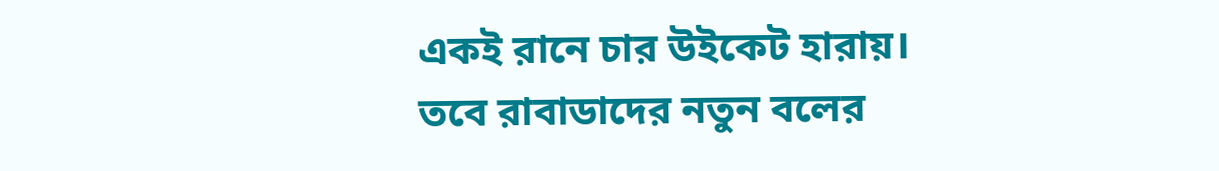একই রানে চার উইকেট হারায়।
তবে রাবাডাদের নতুন বলের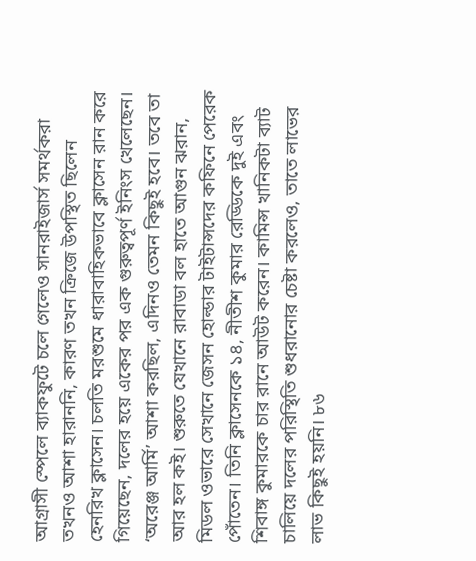আগ্রাসী স্পেলে ব্যাকফুটে চলে গেলেও সানরাইজার্স সমর্থকরা তখনও আশা হারাননি, কারণ তখন ক্রিজে উপস্থিত ছিলেন হেনরিখ ক্লাসেন। চলতি মরশুমে ধারাবাহিকভাবে ক্লাসেন রান করে গিয়েছেন, দলের হয়ে একের পর এক গুরুত্বপূর্ণ ইনিংস খেলেছেন। ‘অরেঞ্জ আর্মি’ আশা করছিল, এদিনও তেমন কিছুই হবে। তবে তা আর হল কই। শুরুতে যেখানে রাবাডা বল হাতে আগুন ঝরান, মিডল ওভারে সেখানে জেসন হোল্ডার টাইটান্সদের কফিনে পেরেক পোঁতেন। তিনি ক্লাসেনকে ১৪, নীতীশ কুমার রেড্ডিকে দুই এবং শিবাঙ্গ কুমারকে চার রানে আউট করেন। কামিন্স খানিকটা ব্যাট চালিয়ে দলের পরিস্থিতি শুধরানোর চেষ্টা করলেও, তাতে লাভের লাভ কিছুই হয়নি। ৮৬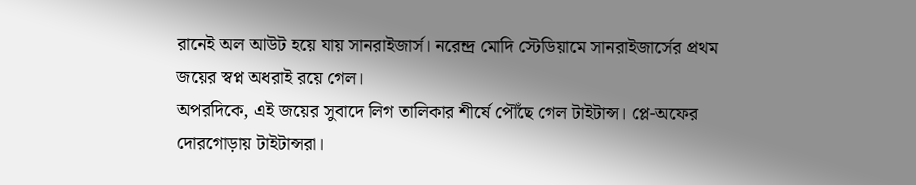রানেই অল আউট হয়ে যায় সানরাইজার্স। নরেন্দ্র মোদি স্টেডিয়ামে সানরাইজার্সের প্রথম জয়ের স্বপ্ন অধরাই রয়ে গেল।
অপরদিকে, এই জয়ের সুবাদে লিগ তালিকার শীর্ষে পৌঁছে গেল টাইটান্স। প্লে-অফের দোরগোড়ায় টাইটান্সরা।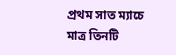প্রথম সাত ম্যাচে মাত্র তিনটি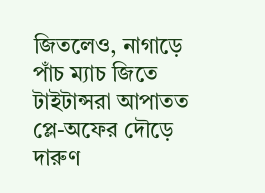জিতলেও, নাগাড়ে পাঁচ ম্যাচ জিতে টাইটান্সরা আপাতত প্লে-অফের দৌড়ে দারুণ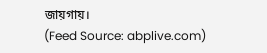জায়গায়।
(Feed Source: abplive.com)